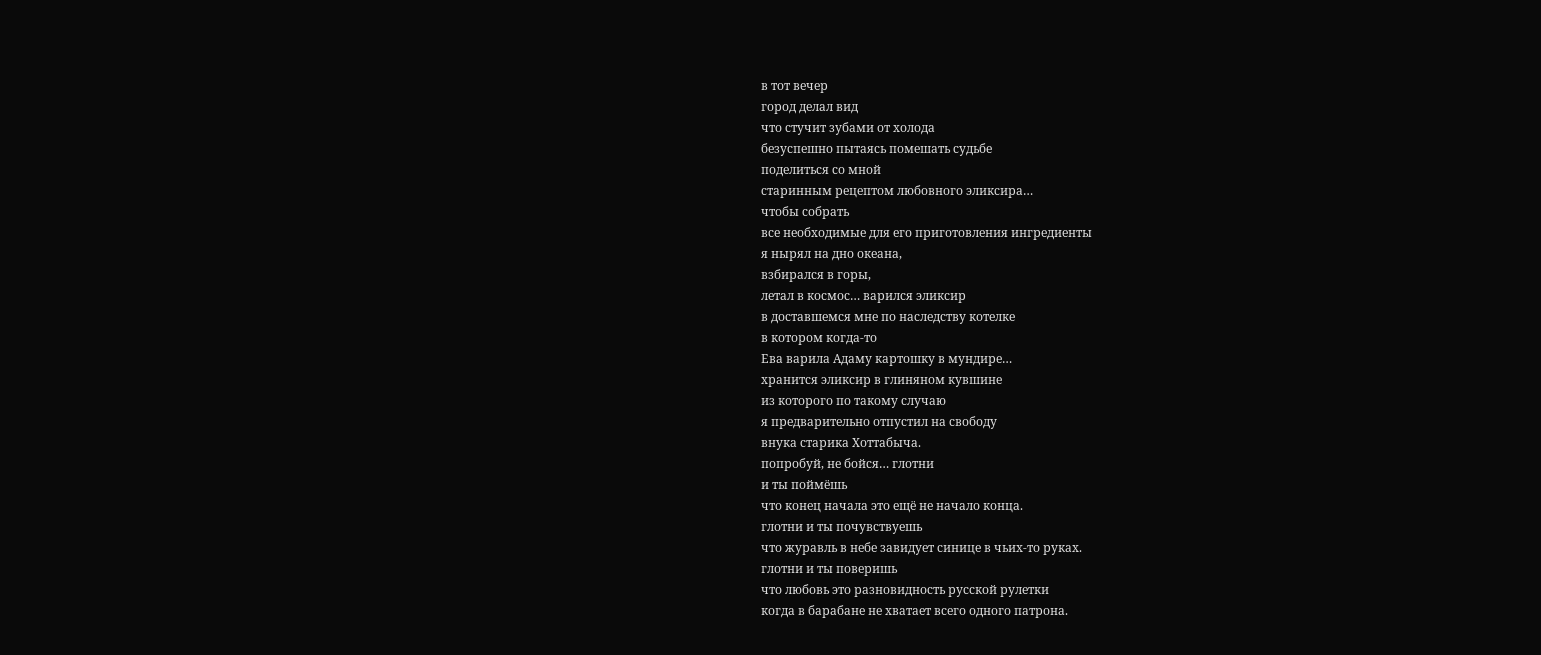в тот вечер
город делал вид
что стучит зубами от холода
безуспешно пытаясь помешать судьбе
поделиться со мной
старинным рецептом любовного эликсира…
чтобы собрать
все необходимые для его приготовления ингредиенты
я нырял на дно океана,
взбирался в горы,
летал в космос… варился эликсир
в доставшемся мне по наследству котелке
в котором когда-то
Ева варила Адаму картошку в мундире…
хранится эликсир в глиняном кувшине
из которого по такому случаю
я предварительно отпустил на свободу
внука старика Хоттабыча.
попробуй, не бойся… глотни
и ты поймёшь
что конец начала это ещё не начало конца.
глотни и ты почувствуешь
что журавль в небе завидует синице в чьих-то руках.
глотни и ты поверишь
что любовь это разновидность русской рулетки
когда в барабане не хватает всего одного патрона.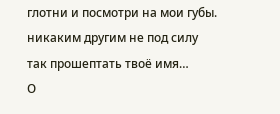глотни и посмотри на мои губы.
никаким другим не под силу
так прошептать твоё имя…
О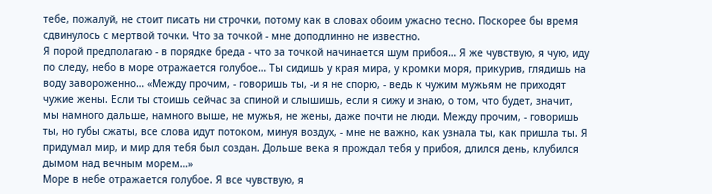тебе, пожалуй, не стоит писать ни строчки, потому как в словах обоим ужасно тесно. Поскорее бы время сдвинулось с мертвой точки. Что за точкой - мне доподлинно не известно.
Я порой предполагаю - в порядке бреда - что за точкой начинается шум прибоя… Я же чувствую, я чую, иду по следу, небо в море отражается голубое… Ты сидишь у края мира, у кромки моря, прикурив, глядишь на воду завороженно… «Между прочим, - говоришь ты, -и я не спорю, - ведь к чужим мужьям не приходят чужие жены. Если ты стоишь сейчас за спиной и слышишь, если я сижу и знаю, о том, что будет, значит, мы намного дальше, намного выше, не мужья, не жены, даже почти не люди. Между прочим, - говоришь ты, но губы сжаты, все слова идут потоком, минуя воздух, - мне не важно, как узнала ты, как пришла ты. Я придумал мир, и мир для тебя был создан. Дольше века я прождал тебя у прибоя, длился день, клубился дымом над вечным морем…»
Море в небе отражается голубое. Я все чувствую, я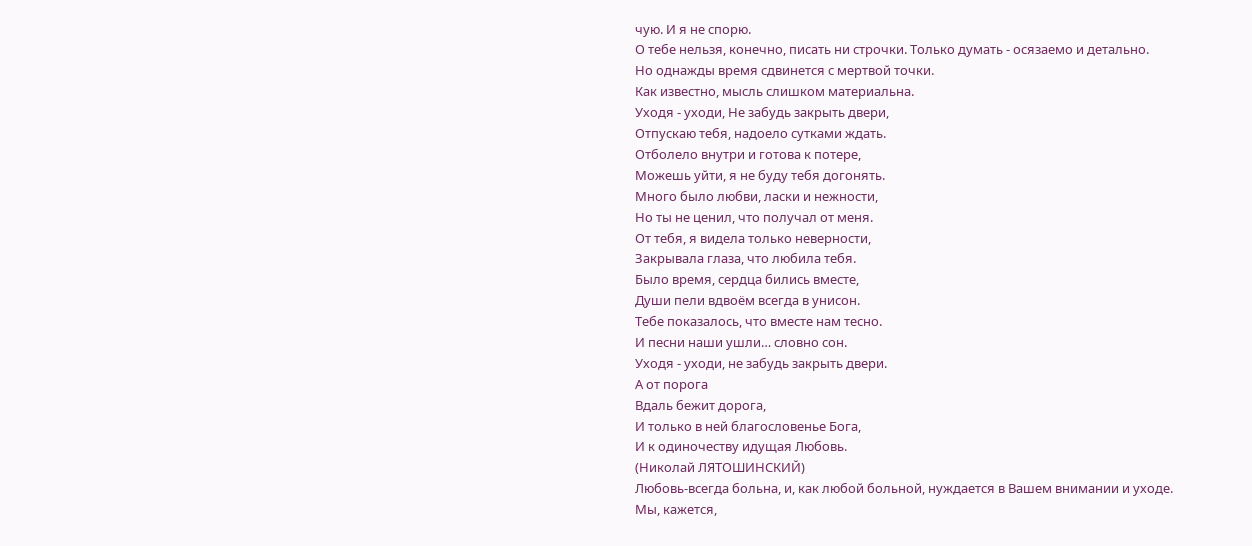чую. И я не спорю.
О тебе нельзя, конечно, писать ни строчки. Только думать - осязаемо и детально.
Но однажды время сдвинется с мертвой точки.
Как известно, мысль слишком материальна.
Уходя - уходи, Не забудь закрыть двери,
Отпускаю тебя, надоело сутками ждать.
Отболело внутри и готова к потере,
Можешь уйти, я не буду тебя догонять.
Много было любви, ласки и нежности,
Но ты не ценил, что получал от меня.
От тебя, я видела только неверности,
Закрывала глаза, что любила тебя.
Было время, сердца бились вместе,
Души пели вдвоём всегда в унисон.
Тебе показалось, что вместе нам тесно.
И песни наши ушли… словно сон.
Уходя - уходи, не забудь закрыть двери.
А от порога
Вдаль бежит дорога,
И только в ней благословенье Бога,
И к одиночеству идущая Любовь.
(Николай ЛЯТОШИНСКИЙ)
Любовь-всегда больна, и, как любой больной, нуждается в Вашем внимании и уходе.
Мы, кажется,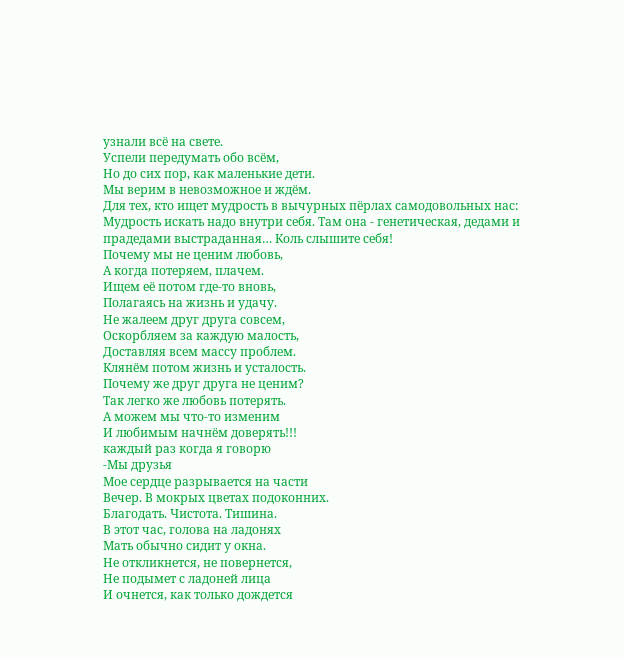узнали всё на свете.
Успели передумать обо всём,
Но до сих пор, как маленькие дети.
Мы верим в невозможное и ждём.
Для тех, кто ищет мудрость в вычурных пёрлах самодовольных нас:
Мудрость искать надо внутри себя. Там она - генетическая, дедами и прадедами выстраданная… Коль слышите себя!
Почему мы не ценим любовь,
А когда потеряем, плачем.
Ищем её потом где-то вновь,
Полагаясь на жизнь и удачу.
Не жалеем друг друга совсем,
Оскорбляем за каждую малость,
Доставляя всем массу проблем.
Клянём потом жизнь и усталость.
Почему же друг друга не ценим?
Так легко же любовь потерять.
А можем мы что-то изменим
И любимым начнём доверять!!!
каждый раз когда я говорю
-Мы друзья
Мое сердце разрывается на части
Вечер. В мокрых цветах подоконних.
Благодать. Чистота. Тишина.
В этот час, голова на ладонях
Мать обычно сидит у окна.
Не откликнется, не повернется,
Не подымет с ладоней лица
И очнется, как только дождется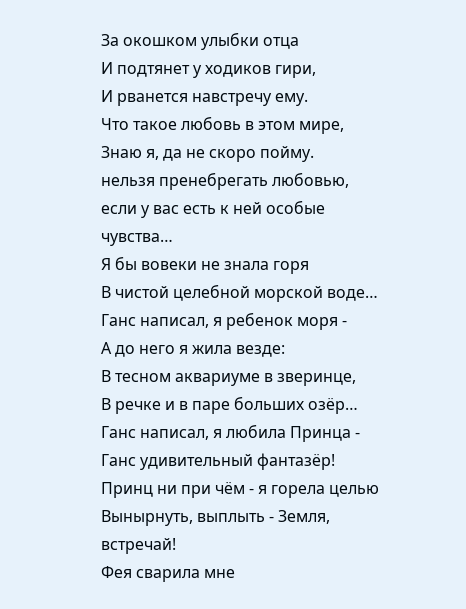За окошком улыбки отца
И подтянет у ходиков гири,
И рванется навстречу ему.
Что такое любовь в этом мире,
Знаю я, да не скоро пойму.
нельзя пренебрегать любовью, если у вас есть к ней особые чувства…
Я бы вовеки не знала горя
В чистой целебной морской воде…
Ганс написал, я ребенок моря -
А до него я жила везде:
В тесном аквариуме в зверинце,
В речке и в паре больших озёр…
Ганс написал, я любила Принца -
Ганс удивительный фантазёр!
Принц ни при чём - я горела целью
Вынырнуть, выплыть - Земля, встречай!
Фея сварила мне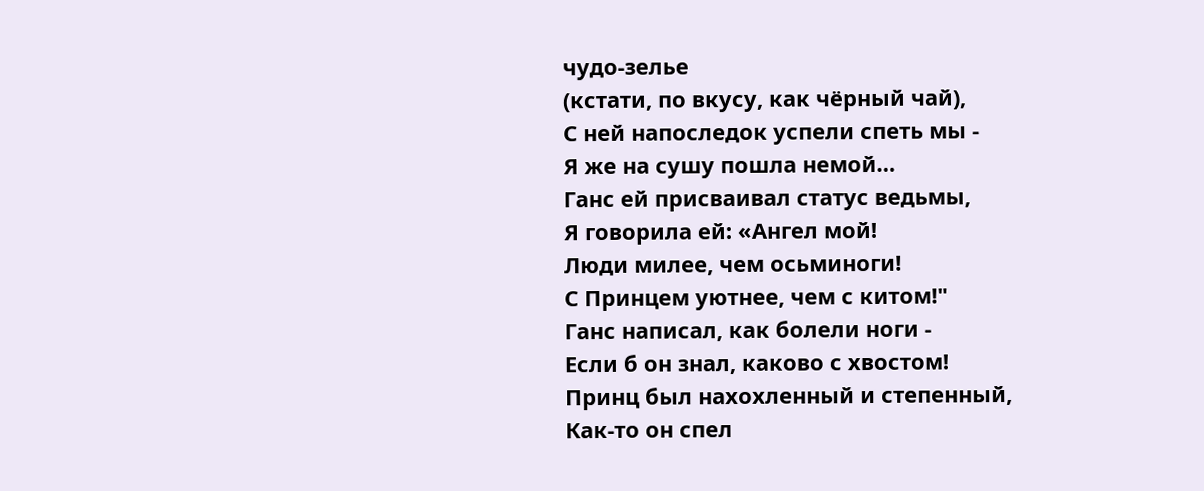чудо-зелье
(кстати, по вкусу, как чёрный чай),
С ней напоследок успели спеть мы -
Я же на сушу пошла немой…
Ганс ей присваивал статус ведьмы,
Я говорила ей: «Ангел мой!
Люди милее, чем осьминоги!
С Принцем уютнее, чем с китом!"
Ганс написал, как болели ноги -
Если б он знал, каково с хвостом!
Принц был нахохленный и степенный,
Как-то он спел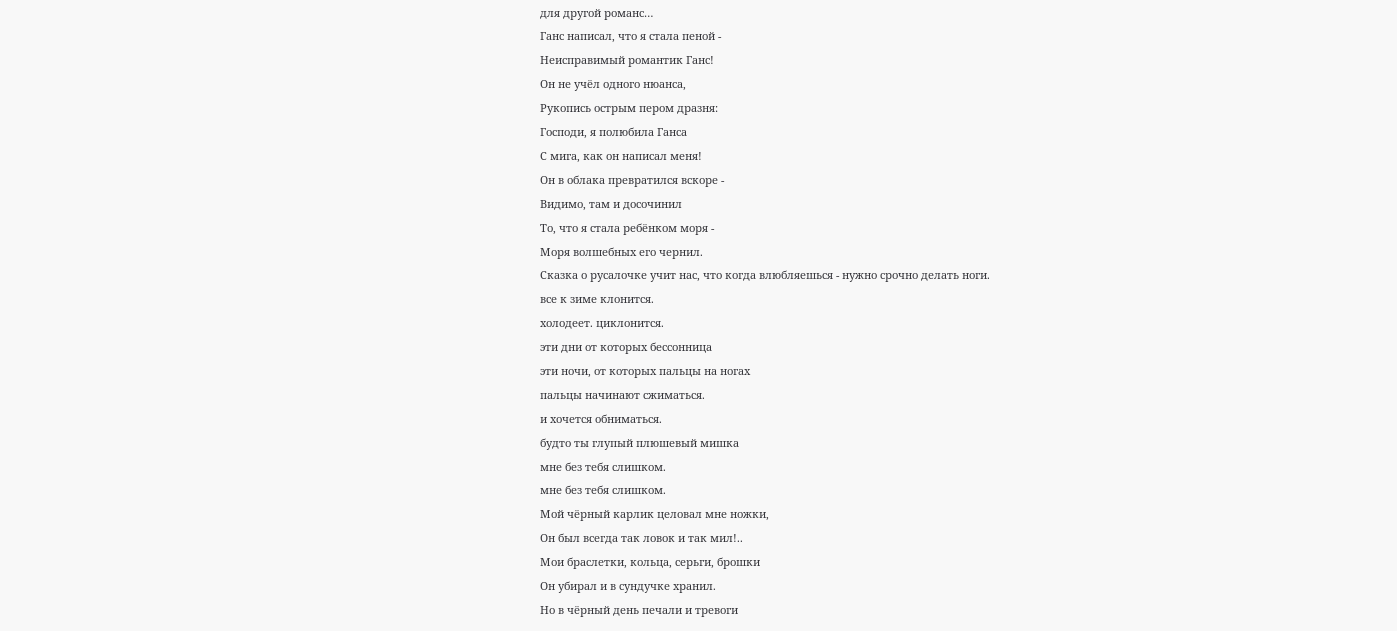для другой романс…
Ганс написал, что я стала пеной -
Неисправимый романтик Ганс!
Он не учёл одного нюанса,
Рукопись острым пером дразня:
Господи, я полюбила Ганса
С мига, как он написал меня!
Он в облака превратился вскоре -
Видимо, там и досочинил
То, что я стала ребёнком моря -
Моря волшебных его чернил.
Сказка о русалочке учит нас, что когда влюбляешься - нужно срочно делать ноги.
все к зиме клонится.
холодеет. циклонится.
эти дни от которых бессонница
эти ночи, от которых пальцы на ногах
пальцы начинают сжиматься.
и хочется обниматься.
будто ты глупый плюшевый мишка
мне без тебя слишком.
мне без тебя слишком.
Мой чёрный карлик целовал мне ножки,
Он был всегда так ловок и так мил!..
Мои браслетки, кольца, серьги, брошки
Он убирал и в сундучке хранил.
Но в чёрный день печали и тревоги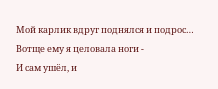Мой карлик вдруг поднялся и подрос…
Вотще ему я целовала ноги -
И сам ушёл, и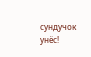сундучок унёс!